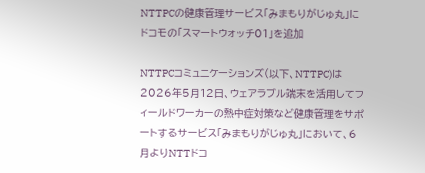NTTPCの健康管理サービス「みまもりがじゅ丸」にドコモの「スマートウォッチ01」を追加

NTTPCコミュニケーションズ(以下、NTTPC)は2026年5月12日、ウェアラブル端末を活用してフィールドワーカーの熱中症対策など健康管理をサポートするサービス「みまもりがじゅ丸」において、6月よりNTTドコ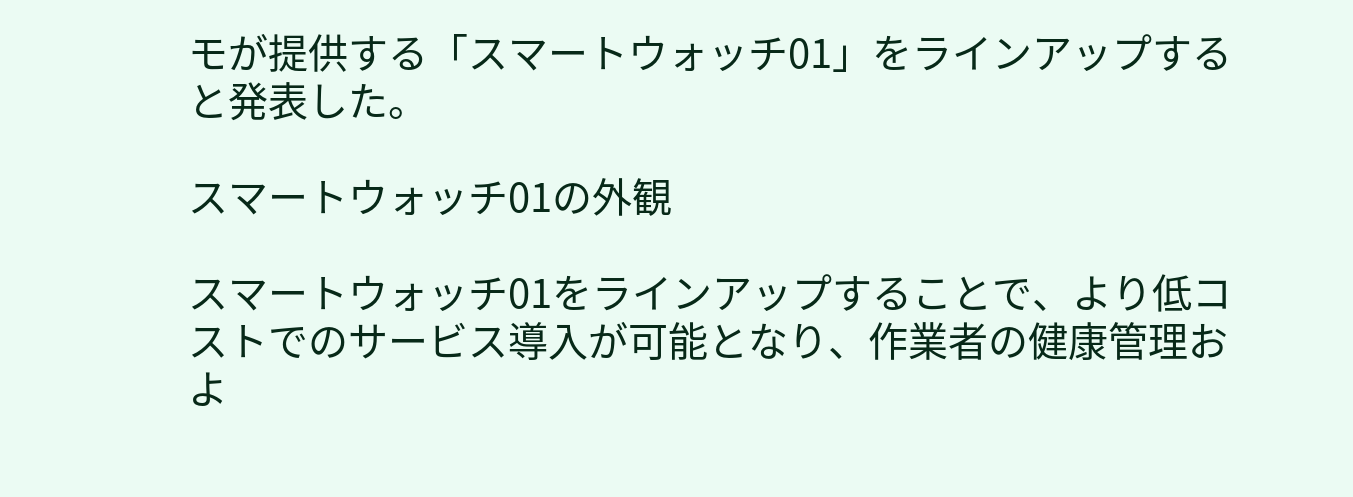モが提供する「スマートウォッチ01」をラインアップすると発表した。

スマートウォッチ01の外観

スマートウォッチ01をラインアップすることで、より低コストでのサービス導入が可能となり、作業者の健康管理およ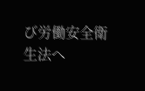び労働安全衛生法へ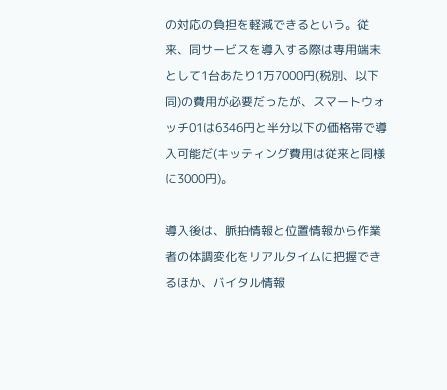の対応の負担を軽減できるという。従来、同サービスを導入する際は専用端末として1台あたり1万7000円(税別、以下同)の費用が必要だったが、スマートウォッチ01は6346円と半分以下の価格帯で導入可能だ(キッティング費用は従来と同様に3000円)。

導入後は、脈拍情報と位置情報から作業者の体調変化をリアルタイムに把握できるほか、バイタル情報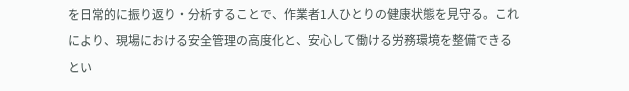を日常的に振り返り・分析することで、作業者1人ひとりの健康状態を見守る。これにより、現場における安全管理の高度化と、安心して働ける労務環境を整備できるとい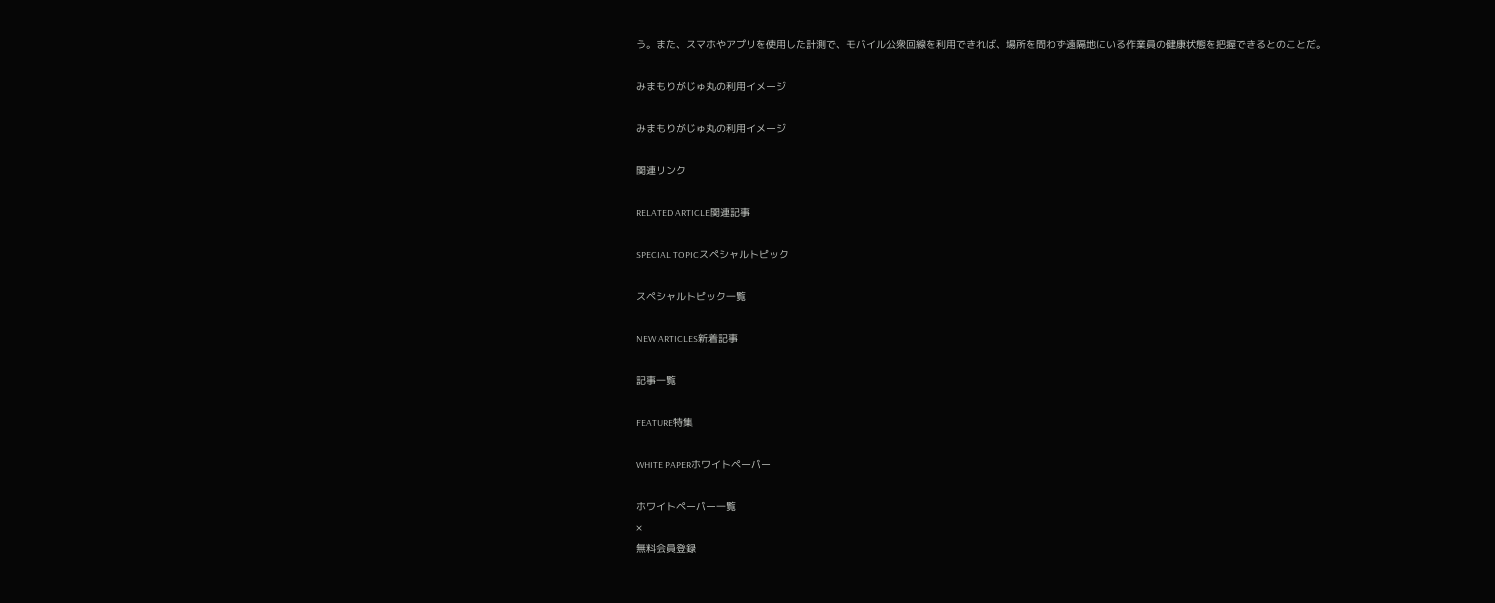う。また、スマホやアプリを使用した計測で、モバイル公衆回線を利用できれば、場所を問わず遠隔地にいる作業員の健康状態を把握できるとのことだ。

みまもりがじゅ丸の利用イメージ

みまもりがじゅ丸の利用イメージ

関連リンク

RELATED ARTICLE関連記事

SPECIAL TOPICスペシャルトピック

スペシャルトピック一覧

NEW ARTICLES新着記事

記事一覧

FEATURE特集

WHITE PAPERホワイトペーパー

ホワイトペーパー一覧
×
無料会員登録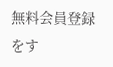無料会員登録をす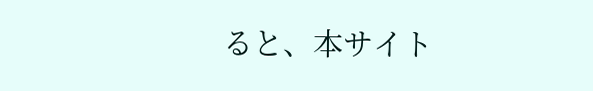ると、本サイト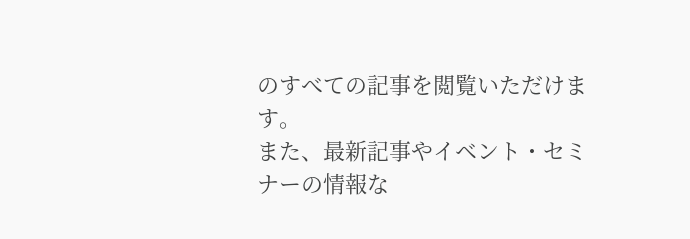のすべての記事を閲覧いただけます。
また、最新記事やイベント・セミナーの情報な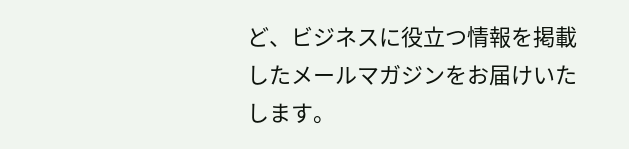ど、ビジネスに役立つ情報を掲載したメールマガジンをお届けいたします。